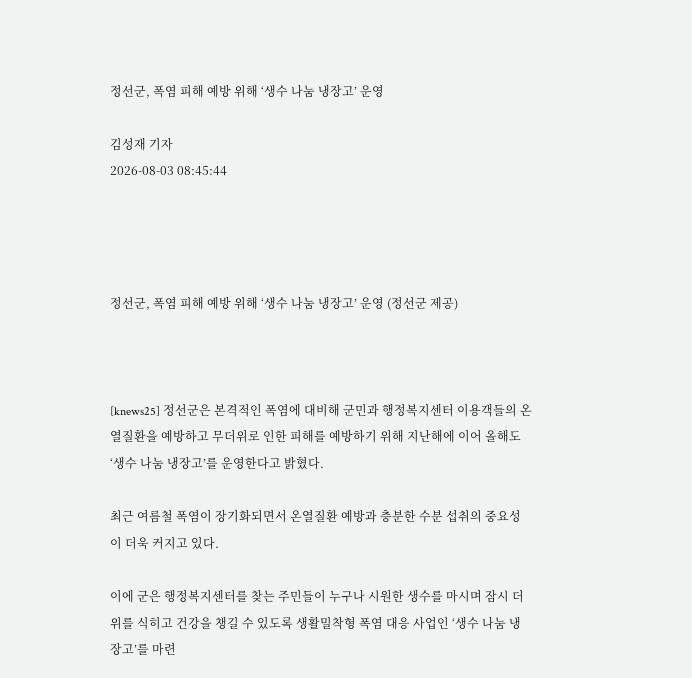정선군, 폭염 피해 예방 위해 ‘생수 나눔 냉장고’ 운영

김성재 기자
2026-08-03 08:45:44




정선군, 폭염 피해 예방 위해 ‘생수 나눔 냉장고’ 운영 (정선군 제공)



[knews25] 정선군은 본격적인 폭염에 대비해 군민과 행정복지센터 이용객들의 온열질환을 예방하고 무더위로 인한 피해를 예방하기 위해 지난해에 이어 올해도 ‘생수 나눔 냉장고’를 운영한다고 밝혔다.

최근 여름철 폭염이 장기화되면서 온열질환 예방과 충분한 수분 섭취의 중요성이 더욱 커지고 있다.

이에 군은 행정복지센터를 찾는 주민들이 누구나 시원한 생수를 마시며 잠시 더위를 식히고 건강을 챙길 수 있도록 생활밀착형 폭염 대응 사업인 ‘생수 나눔 냉장고’를 마련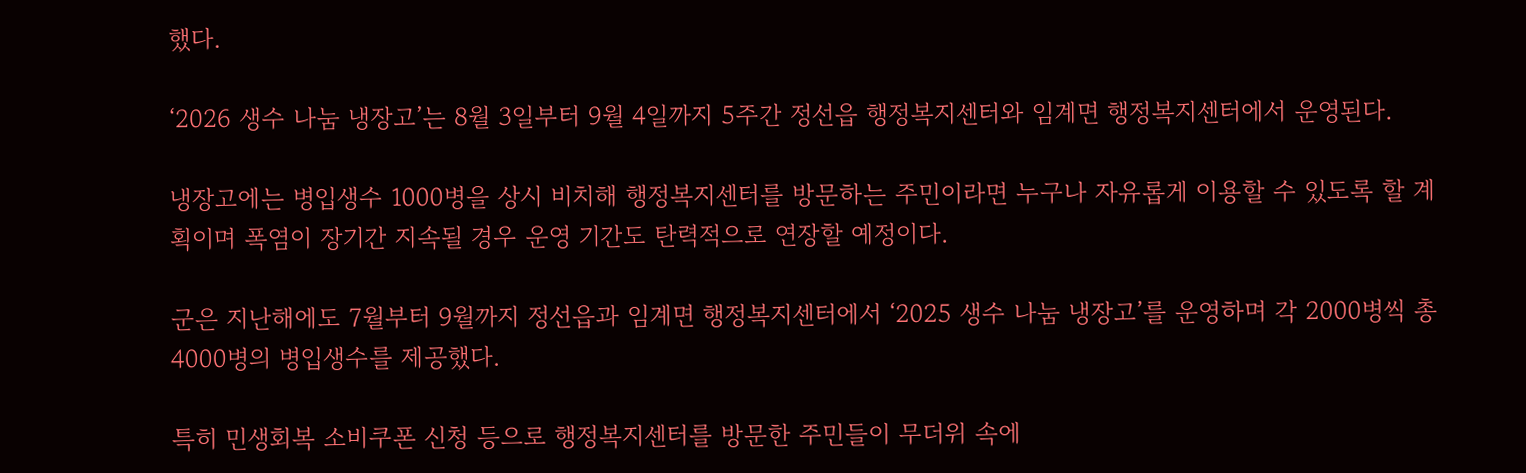했다.

‘2026 생수 나눔 냉장고’는 8월 3일부터 9월 4일까지 5주간 정선읍 행정복지센터와 임계면 행정복지센터에서 운영된다.

냉장고에는 병입생수 1000병을 상시 비치해 행정복지센터를 방문하는 주민이라면 누구나 자유롭게 이용할 수 있도록 할 계획이며 폭염이 장기간 지속될 경우 운영 기간도 탄력적으로 연장할 예정이다.

군은 지난해에도 7월부터 9월까지 정선읍과 임계면 행정복지센터에서 ‘2025 생수 나눔 냉장고’를 운영하며 각 2000병씩 총 4000병의 병입생수를 제공했다.

특히 민생회복 소비쿠폰 신청 등으로 행정복지센터를 방문한 주민들이 무더위 속에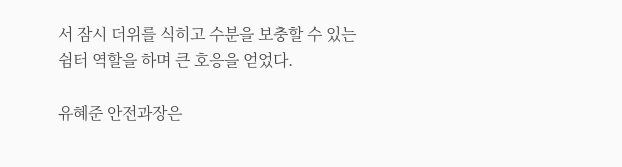서 잠시 더위를 식히고 수분을 보충할 수 있는 쉼터 역할을 하며 큰 호응을 얻었다.

유혜준 안전과장은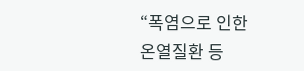“폭염으로 인한 온열질환 등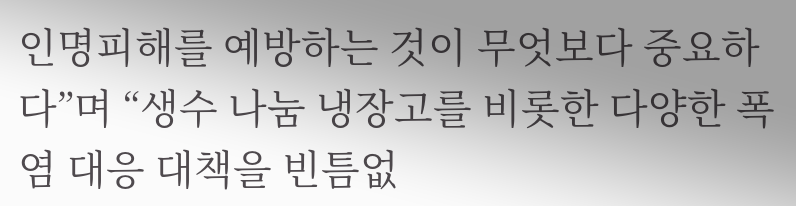인명피해를 예방하는 것이 무엇보다 중요하다”며 “생수 나눔 냉장고를 비롯한 다양한 폭염 대응 대책을 빈틈없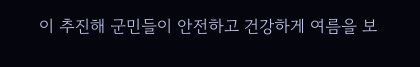이 추진해 군민들이 안전하고 건강하게 여름을 보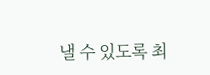낼 수 있도록 최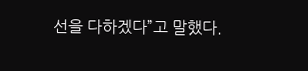선을 다하겠다”고 말했다.